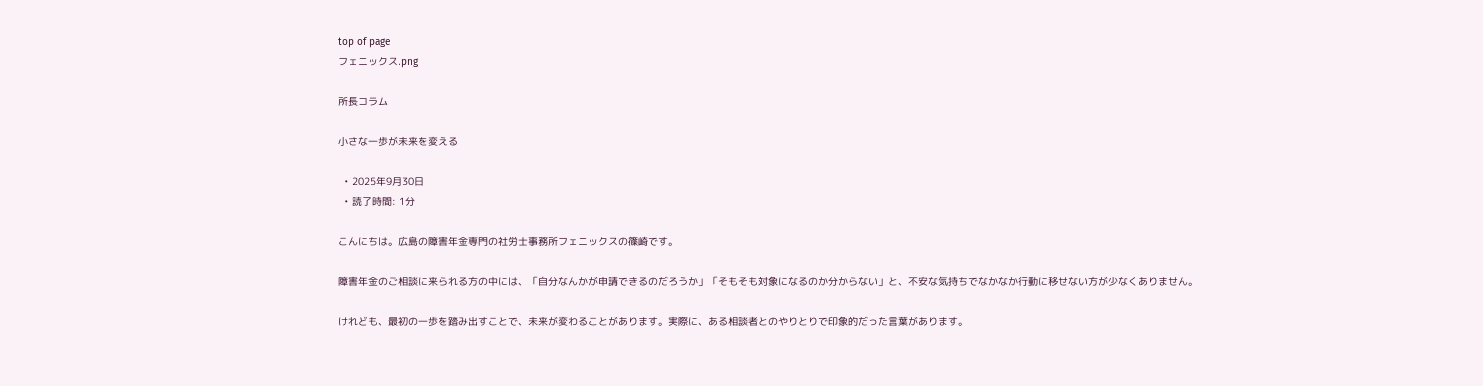top of page
フェニックス.png

所長コラム

小さな一歩が未来を変える

  • 2025年9月30日
  • 読了時間: 1分

こんにちは。広島の障害年金専門の社労士事務所フェニックスの篠崎です。

障害年金のご相談に来られる方の中には、「自分なんかが申請できるのだろうか」「そもそも対象になるのか分からない」と、不安な気持ちでなかなか行動に移せない方が少なくありません。

けれども、最初の一歩を踏み出すことで、未来が変わることがあります。実際に、ある相談者とのやりとりで印象的だった言葉があります。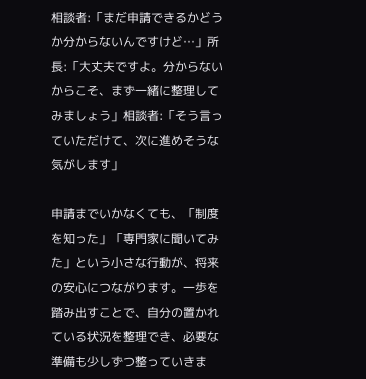相談者:「まだ申請できるかどうか分からないんですけど…」所長:「大丈夫ですよ。分からないからこそ、まず一緒に整理してみましょう」相談者:「そう言っていただけて、次に進めそうな気がします」

申請までいかなくても、「制度を知った」「専門家に聞いてみた」という小さな行動が、将来の安心につながります。一歩を踏み出すことで、自分の置かれている状況を整理でき、必要な準備も少しずつ整っていきま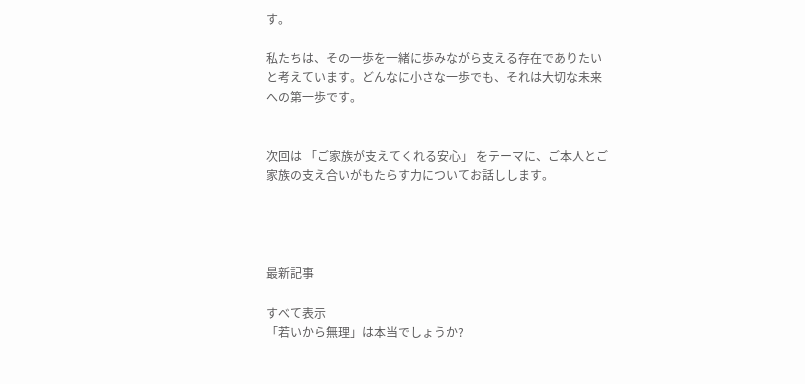す。

私たちは、その一歩を一緒に歩みながら支える存在でありたいと考えています。どんなに小さな一歩でも、それは大切な未来への第一歩です。


次回は 「ご家族が支えてくれる安心」 をテーマに、ご本人とご家族の支え合いがもたらす力についてお話しします。




最新記事

すべて表示
「若いから無理」は本当でしょうか?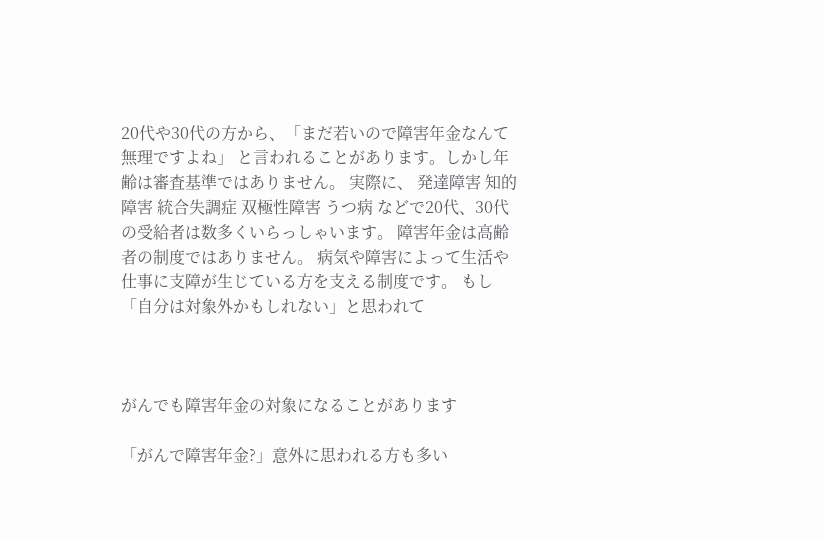20代や30代の方から、「まだ若いので障害年金なんて無理ですよね」 と言われることがあります。しかし年齢は審査基準ではありません。 実際に、 発達障害 知的障害 統合失調症 双極性障害 うつ病 などで20代、30代の受給者は数多くいらっしゃいます。 障害年金は高齢者の制度ではありません。 病気や障害によって生活や仕事に支障が生じている方を支える制度です。 もし「自分は対象外かもしれない」と思われて



がんでも障害年金の対象になることがあります

「がんで障害年金?」意外に思われる方も多い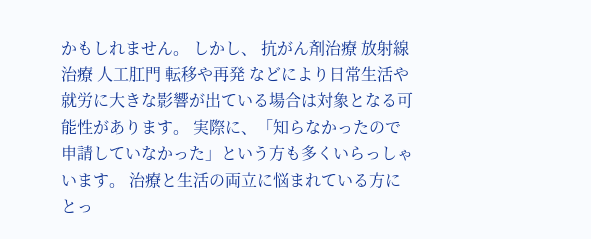かもしれません。 しかし、 抗がん剤治療 放射線治療 人工肛門 転移や再発 などにより日常生活や就労に大きな影響が出ている場合は対象となる可能性があります。 実際に、「知らなかったので申請していなかった」という方も多くいらっしゃいます。 治療と生活の両立に悩まれている方にとっ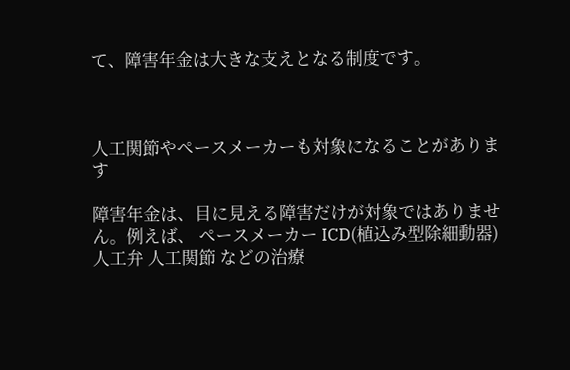て、障害年金は大きな支えとなる制度です。



人工関節やペースメーカーも対象になることがあります

障害年金は、目に見える障害だけが対象ではありません。例えば、 ペースメーカー ICD(植込み型除細動器) 人工弁 人工関節 などの治療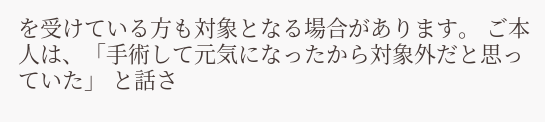を受けている方も対象となる場合があります。 ご本人は、「手術して元気になったから対象外だと思っていた」 と話さ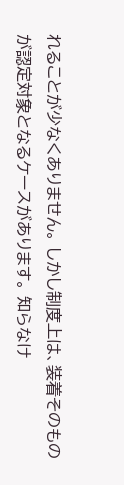れることが少なくありません。 しかし制度上は、装着そのものが認定対象となるケースがあります。 知らなけ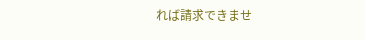れば請求できませ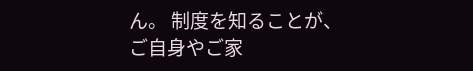ん。 制度を知ることが、ご自身やご家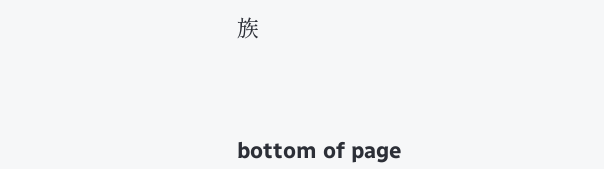族



bottom of page